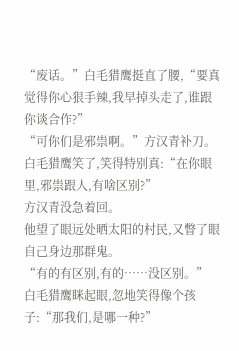“废话。”白毛猎鹰挺直了腰,“要真觉得你心狠手辣,我早掉头走了,谁跟你谈合作?”
“可你们是邪祟啊。”方汉青补刀。
白毛猎鹰笑了,笑得特别真:“在你眼里,邪祟跟人,有啥区别?”
方汉青没急着回。
他望了眼远处晒太阳的村民,又瞥了眼自己身边那群鬼。
“有的有区别,有的……没区别。”
白毛猎鹰眯起眼,忽地笑得像个孩子:“那我们,是哪一种?”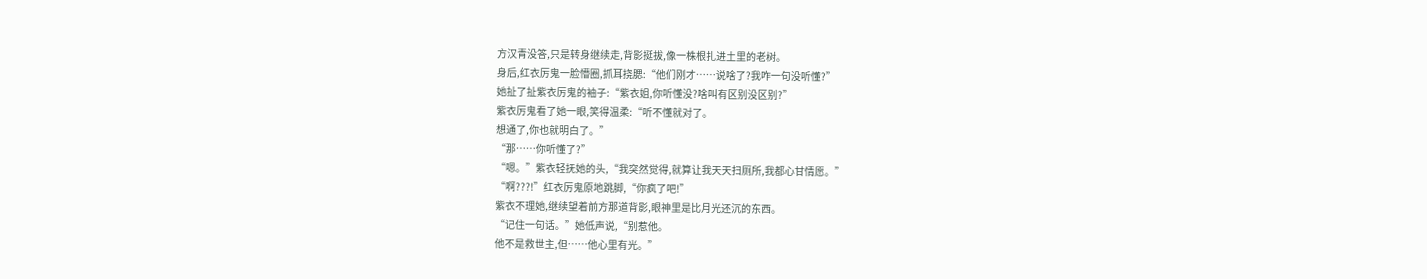方汉青没答,只是转身继续走,背影挺拔,像一株根扎进土里的老树。
身后,红衣厉鬼一脸懵圈,抓耳挠腮:“他们刚才……说啥了?我咋一句没听懂?”
她扯了扯紫衣厉鬼的袖子:“紫衣姐,你听懂没?啥叫有区别没区别?”
紫衣厉鬼看了她一眼,笑得温柔:“听不懂就对了。
想通了,你也就明白了。”
“那……你听懂了?”
“嗯。”紫衣轻抚她的头,“我突然觉得,就算让我天天扫厕所,我都心甘情愿。”
“啊???!”红衣厉鬼原地跳脚,“你疯了吧!”
紫衣不理她,继续望着前方那道背影,眼神里是比月光还沉的东西。
“记住一句话。”她低声说,“别惹他。
他不是救世主,但……他心里有光。”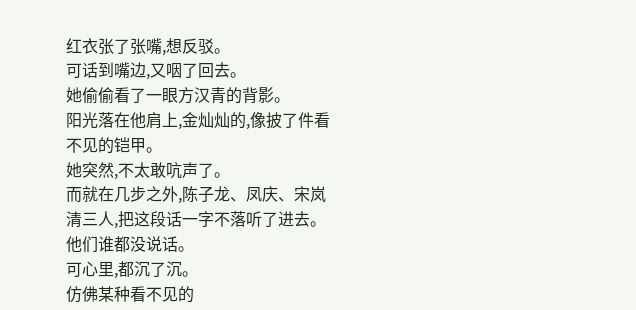红衣张了张嘴,想反驳。
可话到嘴边,又咽了回去。
她偷偷看了一眼方汉青的背影。
阳光落在他肩上,金灿灿的,像披了件看不见的铠甲。
她突然,不太敢吭声了。
而就在几步之外,陈子龙、凤庆、宋岚清三人,把这段话一字不落听了进去。
他们谁都没说话。
可心里,都沉了沉。
仿佛某种看不见的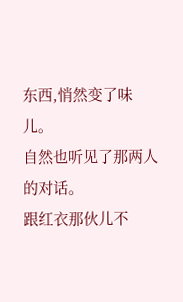东西,悄然变了味儿。
自然也听见了那两人的对话。
跟红衣那伙儿不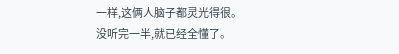一样,这俩人脑子都灵光得很。
没听完一半,就已经全懂了。